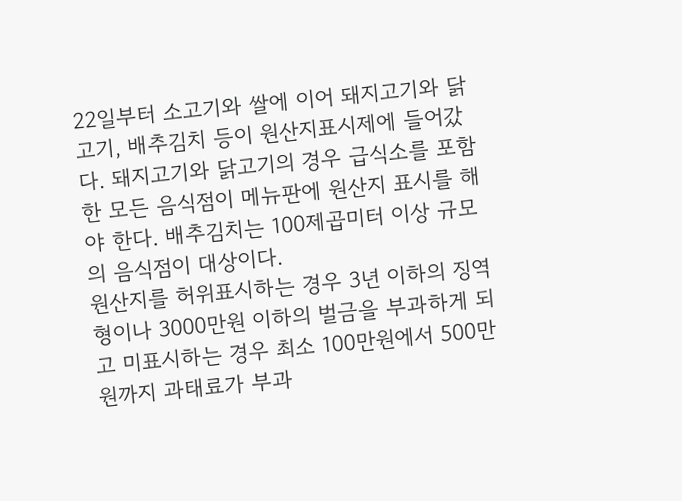22일부터 소고기와 쌀에 이어 돼지고기와 닭고기, 배추김치 등이 원산지표시제에 들어갔다. 돼지고기와 닭고기의 경우 급식소를 포함한 모든 음식점이 메뉴판에 원산지 표시를 해야 한다. 배추김치는 100제곱미터 이상 규모의 음식점이 대상이다.
원산지를 허위표시하는 경우 3년 이하의 징역형이나 3000만원 이하의 벌금을 부과하게 되고 미표시하는 경우 최소 100만원에서 500만원까지 과태료가 부과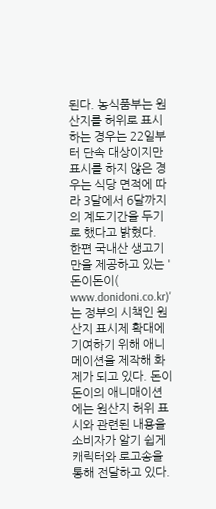된다. 농식품부는 원산지를 허위로 표시하는 경우는 22일부터 단속 대상이지만 표시를 하지 않은 경우는 식당 면적에 따라 3달에서 6달까지의 계도기간을 두기로 했다고 밝혔다.
한편 국내산 생고기만을 제공하고 있는 '돈이돈이(
www.donidoni.co.kr)'는 정부의 시책인 원산지 표시제 확대에 기여하기 위해 애니메이션을 제작해 화제가 되고 있다. 돈이돈이의 애니매이션에는 원산지 허위 표시와 관련된 내용을 소비자가 알기 쉽게 캐릭터와 로고송을 통해 전달하고 있다.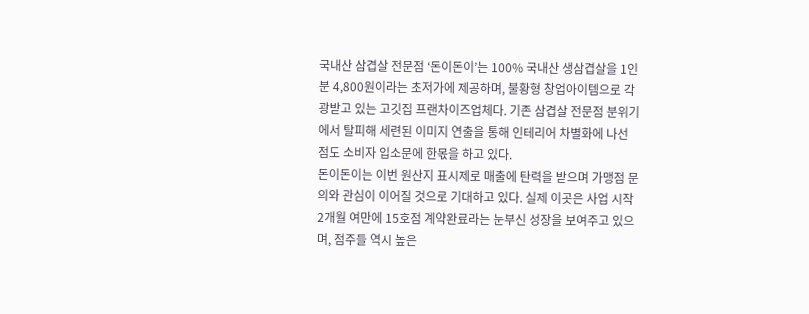국내산 삼겹살 전문점 ‘돈이돈이’는 100% 국내산 생삼겹살을 1인분 4,800원이라는 초저가에 제공하며, 불황형 창업아이템으로 각광받고 있는 고깃집 프랜차이즈업체다. 기존 삼겹살 전문점 분위기에서 탈피해 세련된 이미지 연출을 통해 인테리어 차별화에 나선 점도 소비자 입소문에 한몫을 하고 있다.
돈이돈이는 이번 원산지 표시제로 매출에 탄력을 받으며 가맹점 문의와 관심이 이어질 것으로 기대하고 있다. 실제 이곳은 사업 시작 2개월 여만에 15호점 계약완료라는 눈부신 성장을 보여주고 있으며, 점주들 역시 높은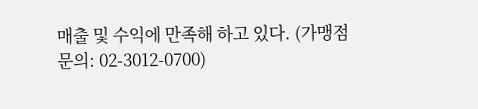매출 및 수익에 만족해 하고 있다. (가맹점문의: 02-3012-0700)